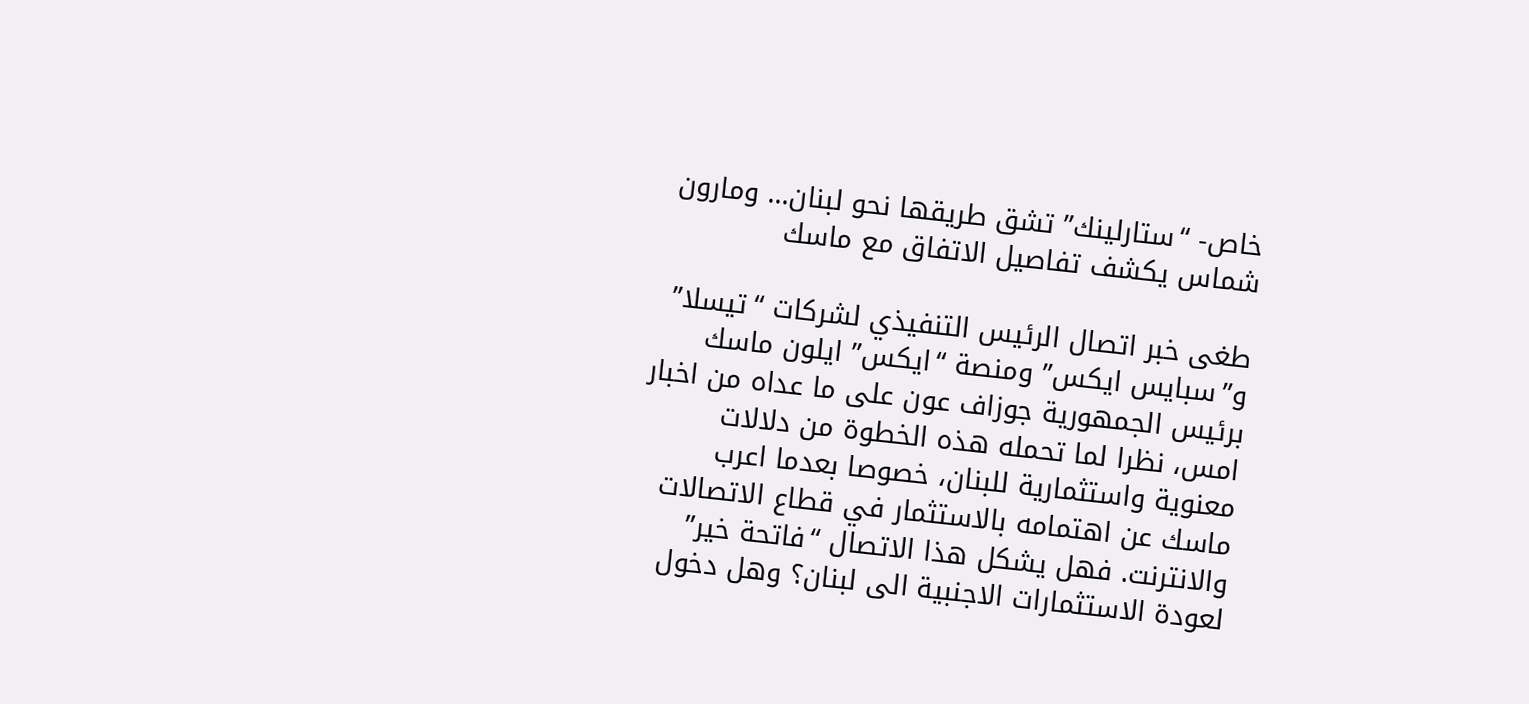خاص- “ستارلينك” تشق طريقها نحو لبنان… ومارون شماس يكشف تفاصيل الاتفاق مع ماسك

طغى خبر اتصال الرئيس التنفيذي لشركات “تيسلا” و”سبايس ايكس” ومنصة “ايكس” ايلون ماسك برئيس الجمهورية جوزاف عون على ما عداه من اخبار امس، نظرا لما تحمله هذه الخطوة من دلالات معنوية واستثمارية للبنان، خصوصا بعدما اعرب ماسك عن اهتمامه بالاستثمار في قطاع الاتصالات والانترنت. فهل يشكل هذا الاتصال “فاتحة خير” لعودة الاستثمارات الاجنبية الى لبنان؟ وهل دخول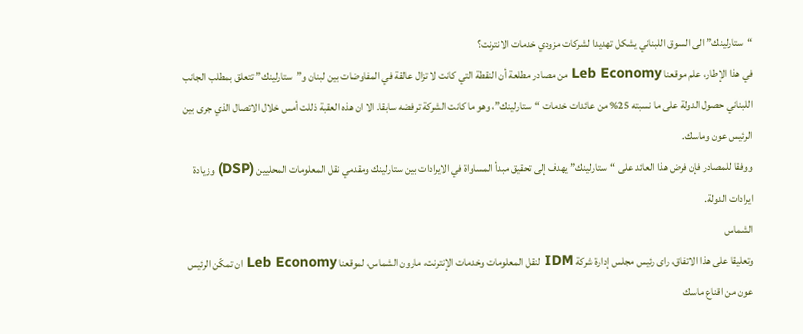“ستارلينك” الى السوق اللبناني يشكل تهديدا لشركات مزودي خدمات الانترنت؟
في هذا الإطار، علم موقعنا Leb Economy من مصادر مطلعة أن النقطة التي كانت لا تزال عالقة في المفاوضات بين لبنان و”ستارلينك” تتعلق بمطلب الجانب اللبناني حصول الدولة على ما نسبته 25% من عائدات خدمات “ستارلينك”، وهو ما كانت الشركة ترفضه سابقا. الا ان هذه العقبة ذللت أمس خلال الاتصال الذي جرى بين الرئيس عون وماسك.
ووفقا للمصادر فإن فرض هذا العائد على “ستارلينك” يهدف إلى تحقيق مبدأ المساواة في الايرادات بين ستارلينك ومقدمي نقل المعلومات المحليين (DSP) وزيادة ايرادات الدولة.
الشماس
وتعليقا على هذا الاتفاق، راى رئيس مجلس إدارة شركة IDM لنقل المعلومات وخدمات الإنترنت، مارون الشماس، لموقعنا Leb Economy ان تمكّن الرئيس عون من اقناع ماسك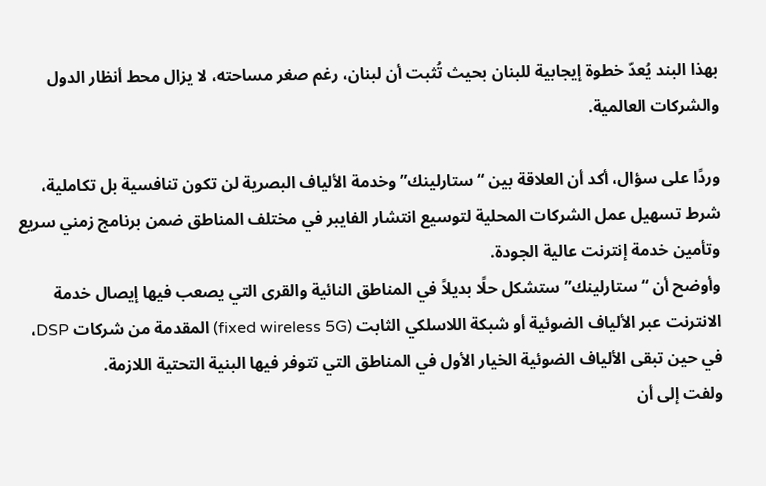بهذا البند يُعدّ خطوة إيجابية للبنان بحيث تُثبت أن لبنان، رغم صغر مساحته، لا يزال محط أنظار الدول والشركات العالمية.

وردًا على سؤال، أكد أن العلاقة بين “ستارلينك” وخدمة الألياف البصرية لن تكون تنافسية بل تكاملية، شرط تسهيل عمل الشركات المحلية لتوسيع انتشار الفايبر في مختلف المناطق ضمن برنامج زمني سريع وتأمين خدمة إنترنت عالية الجودة.
وأوضح أن “ستارلينك” ستشكل حلًا بديلاً في المناطق النائية والقرى التي يصعب فيها إيصال خدمة الانترنت عبر الألياف الضوئية أو شبكة اللاسلكي الثابت (fixed wireless 5G) المقدمة من شركات DSP، في حين تبقى الألياف الضوئية الخيار الأول في المناطق التي تتوفر فيها البنية التحتية اللازمة.
ولفت إلى أن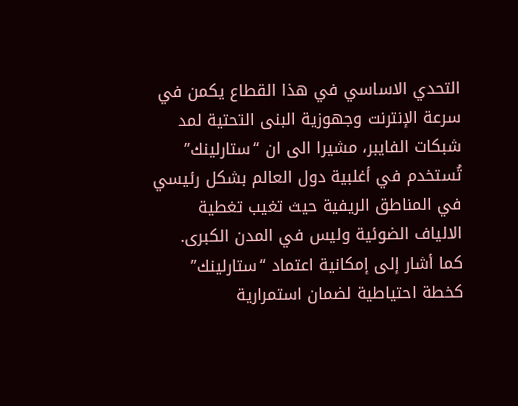التحدي الاساسي في هذا القطاع يكمن في سرعة الإنترنت وجهوزية البنى التحتية لمد شبكات الفايبر، مشيرا الى ان “ستارلينك” تُستخدم في أغلبية دول العالم بشكل رئيسي في المناطق الريفية حيث تغيب تغطية الالياف الضوئية وليس في المدن الكبرى.
كما أشار إلى إمكانية اعتماد “ستارلينك” كخطة احتياطية لضمان استمرارية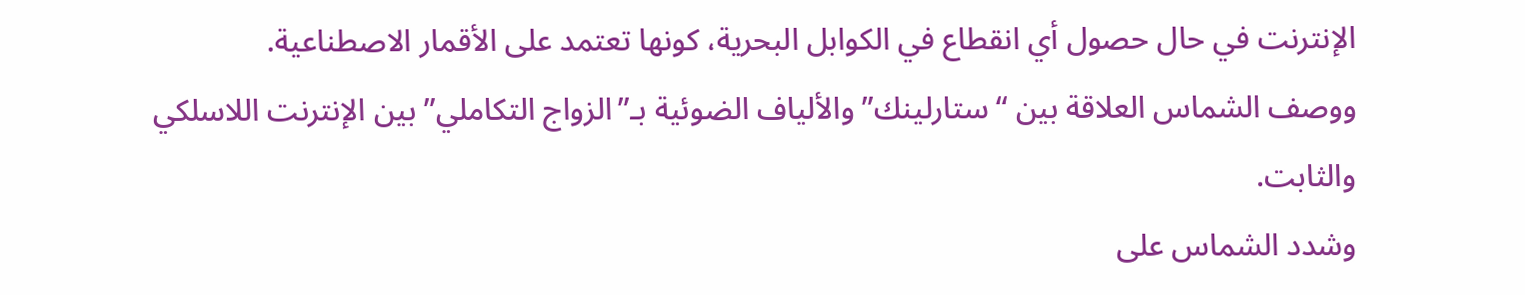الإنترنت في حال حصول أي انقطاع في الكوابل البحرية، كونها تعتمد على الأقمار الاصطناعية.
ووصف الشماس العلاقة بين “ستارلينك” والألياف الضوئية بـ”الزواج التكاملي” بين الإنترنت اللاسلكي والثابت.
وشدد الشماس على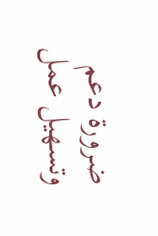ضرورة دعم وتسهيل عمل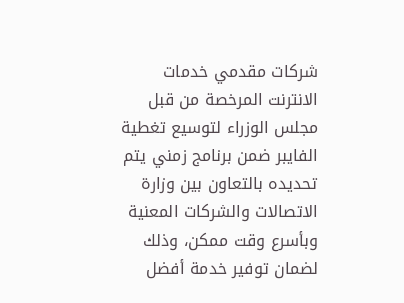شركات مقدمي خدمات الانترنت المرخصة من قبل مجلس الوزراء لتوسيع تغطية الفايبر ضمن برنامج زمني يتم تحديده بالتعاون بين وزارة الاتصالات والشركات المعنية وبأسرع وقت ممكن، وذلك لضمان توفير خدمة أفضل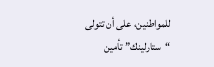للمواطنين، على أن تتولى “ستارلينك” تأمين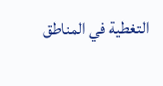التغطية في المناطق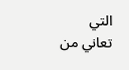التي تعاني من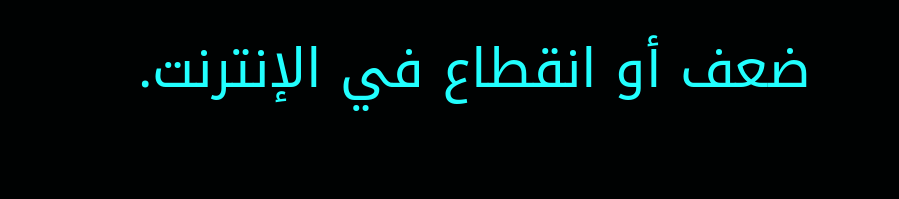ضعف أو انقطاع في الإنترنت.